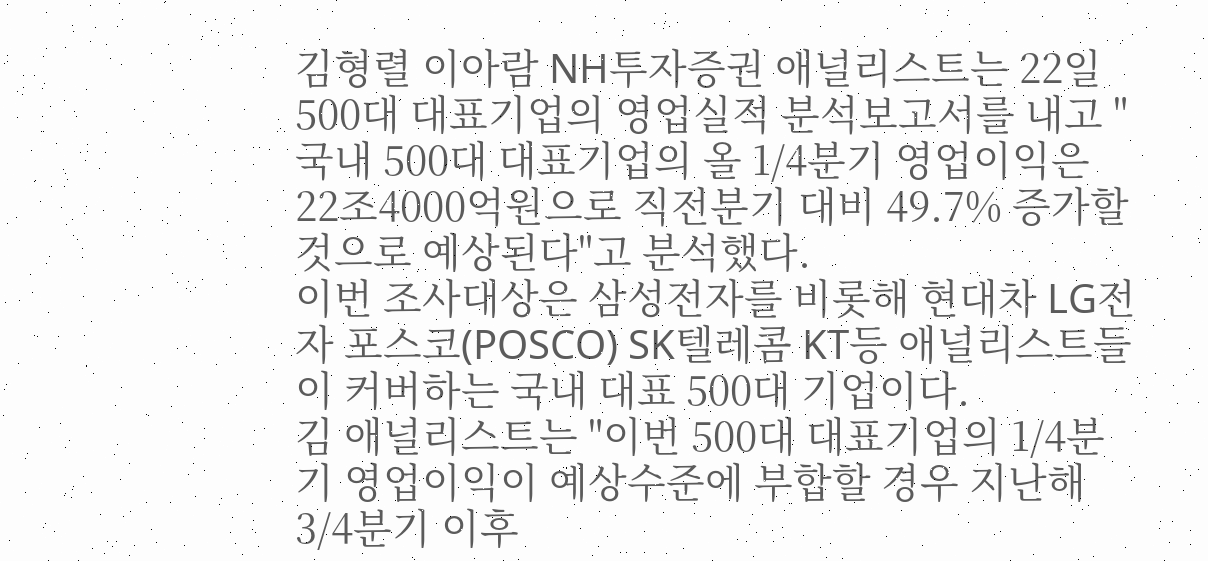김형렬 이아람 NH투자증권 애널리스트는 22일 500대 대표기업의 영업실적 분석보고서를 내고 "국내 500대 대표기업의 올 1/4분기 영업이익은 22조4000억원으로 직전분기 대비 49.7% 증가할 것으로 예상된다"고 분석했다.
이번 조사대상은 삼성전자를 비롯해 현대차 LG전자 포스코(POSCO) SK텔레콤 KT등 애널리스트들이 커버하는 국내 대표 500대 기업이다.
김 애널리스트는 "이번 500대 대표기업의 1/4분기 영업이익이 예상수준에 부합할 경우 지난해 3/4분기 이후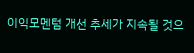이익모멘텀 개선 추세가 지속될 것으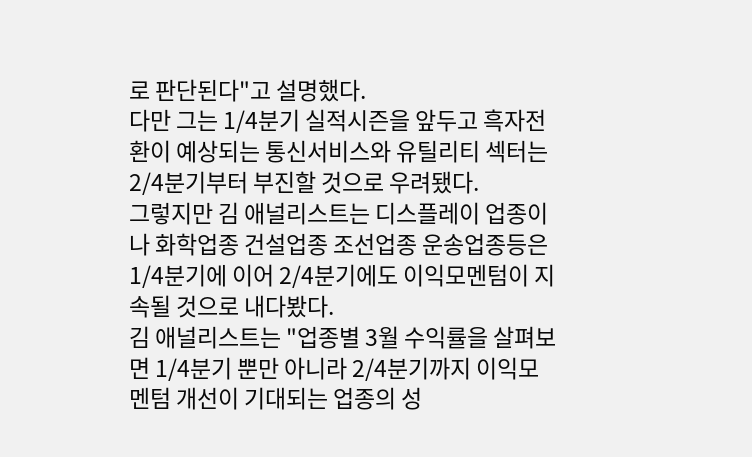로 판단된다"고 설명했다.
다만 그는 1/4분기 실적시즌을 앞두고 흑자전환이 예상되는 통신서비스와 유틸리티 섹터는 2/4분기부터 부진할 것으로 우려됐다.
그렇지만 김 애널리스트는 디스플레이 업종이나 화학업종 건설업종 조선업종 운송업종등은 1/4분기에 이어 2/4분기에도 이익모멘텀이 지속될 것으로 내다봤다.
김 애널리스트는 "업종별 3월 수익률을 살펴보면 1/4분기 뿐만 아니라 2/4분기까지 이익모멘텀 개선이 기대되는 업종의 성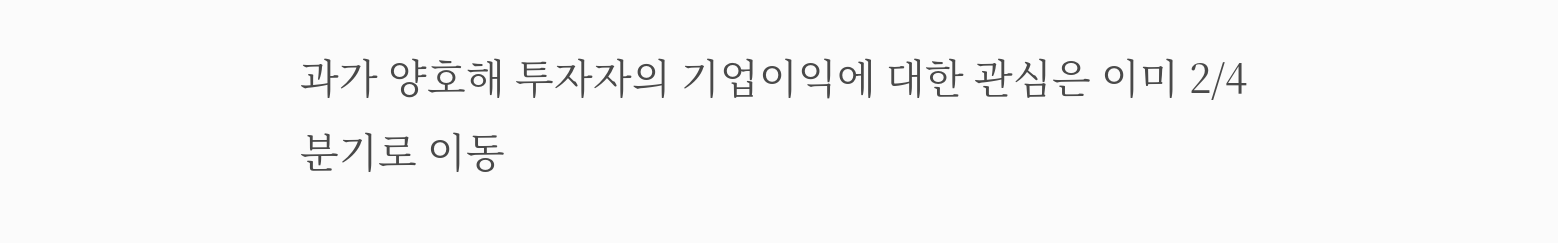과가 양호해 투자자의 기업이익에 대한 관심은 이미 2/4분기로 이동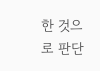한 것으로 판단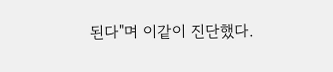된다"며 이같이 진단했다.